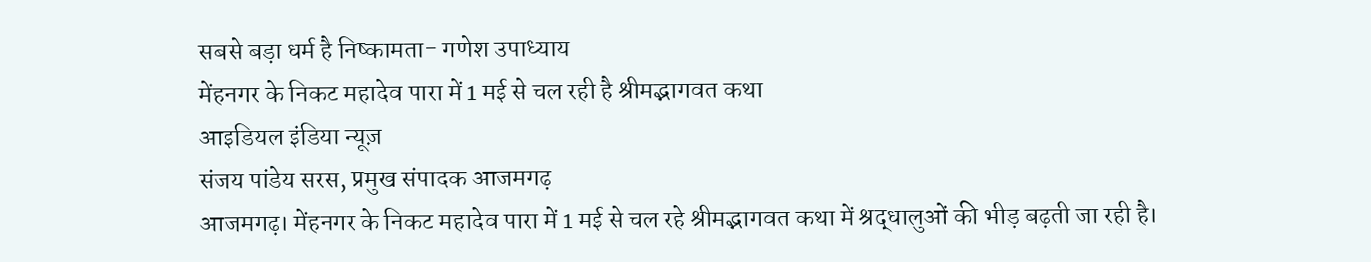सबसे बड़ा धर्म है निष्कामता- गणेश उपाध्याय
मेंहनगर के निकट महादेव पारा में 1 मई से चल रही है श्रीमद्भागवत कथा
आइडियल इंडिया न्यूज़
संजय पांडेय सरस, प्रमुख संपादक आजमगढ़
आजमगढ़। मेंहनगर के निकट महादेव पारा में 1 मई से चल रहे श्रीमद्भागवत कथा में श्रद्धालुओं की भीड़ बढ़ती जा रही है।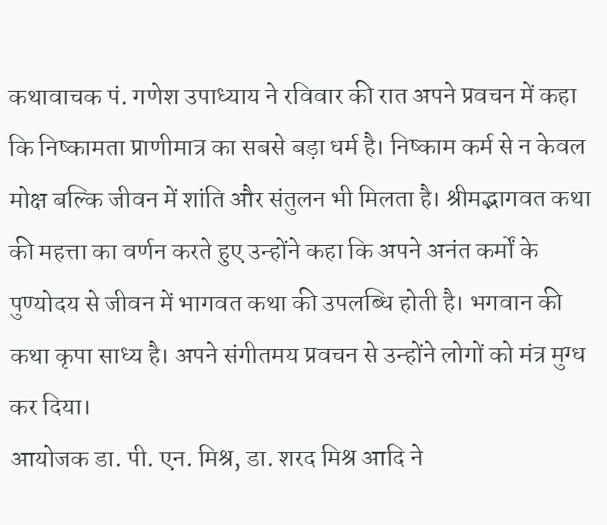कथावाचक पं. गणेश उपाध्याय ने रविवार की रात अपने प्रवचन में कहा कि निष्कामता प्राणीमात्र का सबसे बड़ा धर्म है। निष्काम कर्म से न केवल मोक्ष बल्कि जीवन में शांति और संतुलन भी मिलता है। श्रीमद्भागवत कथा की महत्ता का वर्णन करते हुए उन्होंने कहा कि अपने अनंत कर्मों के पुण्योदय से जीवन में भागवत कथा की उपलब्धि होती है। भगवान की कथा कृपा साध्य है। अपने संगीतमय प्रवचन से उन्होंने लोगों को मंत्र मुग्ध कर दिया।
आयोजक डा. पी. एन. मिश्र, डा. शरद मिश्र आदि ने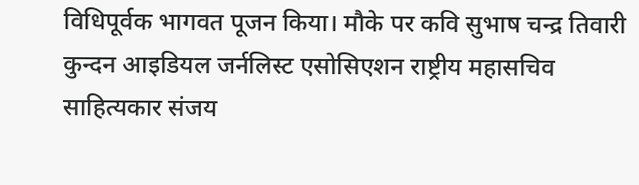विधिपूर्वक भागवत पूजन किया। मौके पर कवि सुभाष चन्द्र तिवारी कुन्दन आइडियल जर्नलिस्ट एसोसिएशन राष्ट्रीय महासचिव साहित्यकार संजय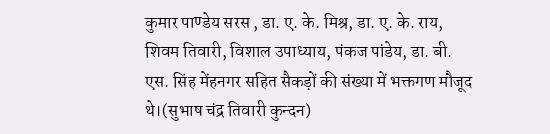कुमार पाण्डेय सरस , डा. ए. के. मिश्र, डा. ए. के. राय, शिवम तिवारी, विशाल उपाध्याय, पंकज पांडेय, डा. बी. एस. सिंह मेंहनगर सहित सैकड़ों की संख्या में भक्तगण मौजूद थे।(सुभाष चंद्र तिवारी कुन्दन)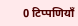0 टिप्पणियाँ